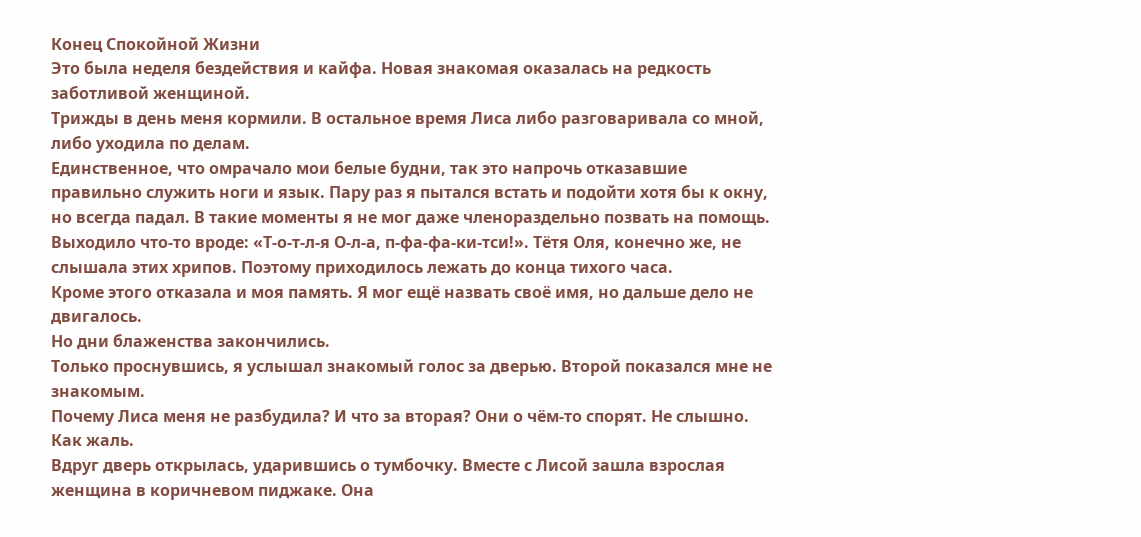Конец Спокойной Жизни
Это была неделя бездействия и кайфа. Новая знакомая оказалась на редкость заботливой женщиной.
Трижды в день меня кормили. В остальное время Лиса либо разговаривала со мной, либо уходила по делам.
Единственное, что омрачало мои белые будни, так это напрочь отказавшие правильно служить ноги и язык. Пару раз я пытался встать и подойти хотя бы к окну, но всегда падал. В такие моменты я не мог даже членораздельно позвать на помощь. Выходило что-то вроде: «Т-о-т-л-я О-л-а, п-фа-фа-ки-тси!». Тётя Оля, конечно же, не слышала этих хрипов. Поэтому приходилось лежать до конца тихого часа.
Кроме этого отказала и моя память. Я мог ещё назвать своё имя, но дальше дело не двигалось.
Но дни блаженства закончились.
Только проснувшись, я услышал знакомый голос за дверью. Второй показался мне не знакомым.
Почему Лиса меня не разбудила? И что за вторая? Они о чём-то спорят. Не слышно. Как жаль.
Вдруг дверь открылась, ударившись о тумбочку. Вместе с Лисой зашла взрослая женщина в коричневом пиджаке. Она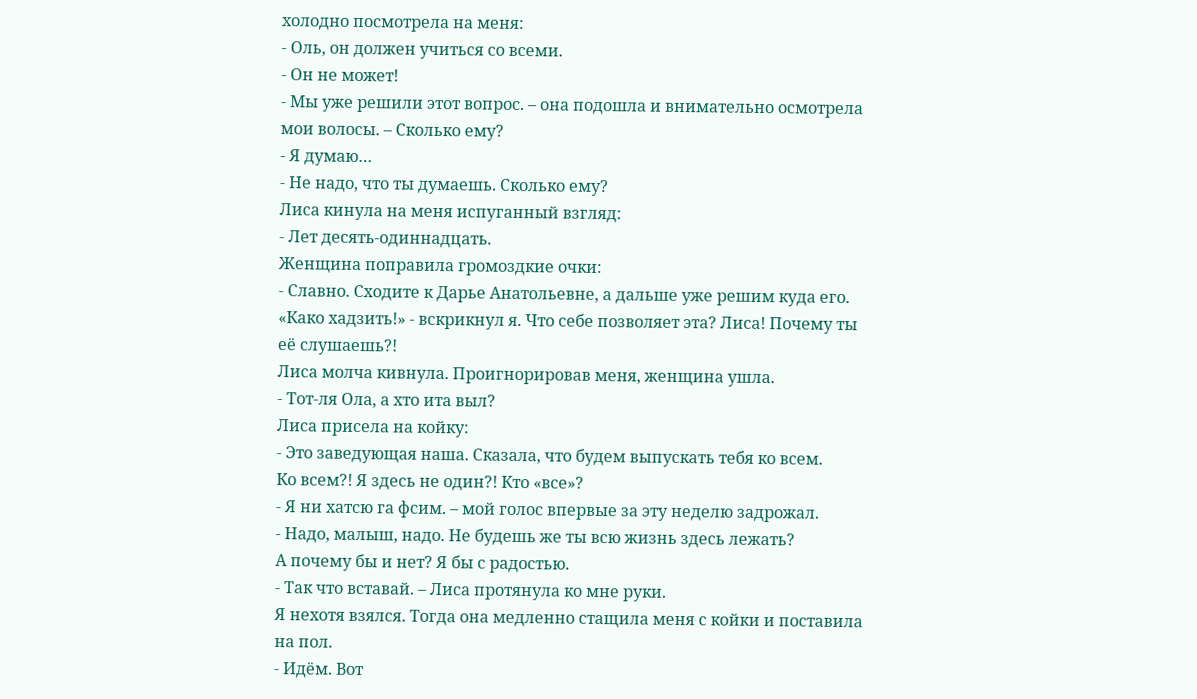холодно посмотрела на меня:
- Оль, он должен учиться со всеми.
- Он не может!
- Мы уже решили этот вопрос. – она подошла и внимательно осмотрела мои волосы. – Сколько ему?
- Я думаю…
- Не надо, что ты думаешь. Сколько ему?
Лиса кинула на меня испуганный взгляд:
- Лет десять-одиннадцать.
Женщина поправила громоздкие очки:
- Славно. Сходите к Дарье Анатольевне, а дальше уже решим куда его.
«Како хадзить!» - вскрикнул я. Что себе позволяет эта? Лиса! Почему ты её слушаешь?!
Лиса молча кивнула. Проигнорировав меня, женщина ушла.
- Тот-ля Ола, а хто ита выл?
Лиса присела на койку:
- Это заведующая наша. Сказала, что будем выпускать тебя ко всем.
Ко всем?! Я здесь не один?! Кто «все»?
- Я ни хатсю га фсим. – мой голос впервые за эту неделю задрожал.
- Надо, малыш, надо. Не будешь же ты всю жизнь здесь лежать?
А почему бы и нет? Я бы с радостью.
- Так что вставай. – Лиса протянула ко мне руки.
Я нехотя взялся. Тогда она медленно стащила меня с койки и поставила на пол.
- Идём. Вот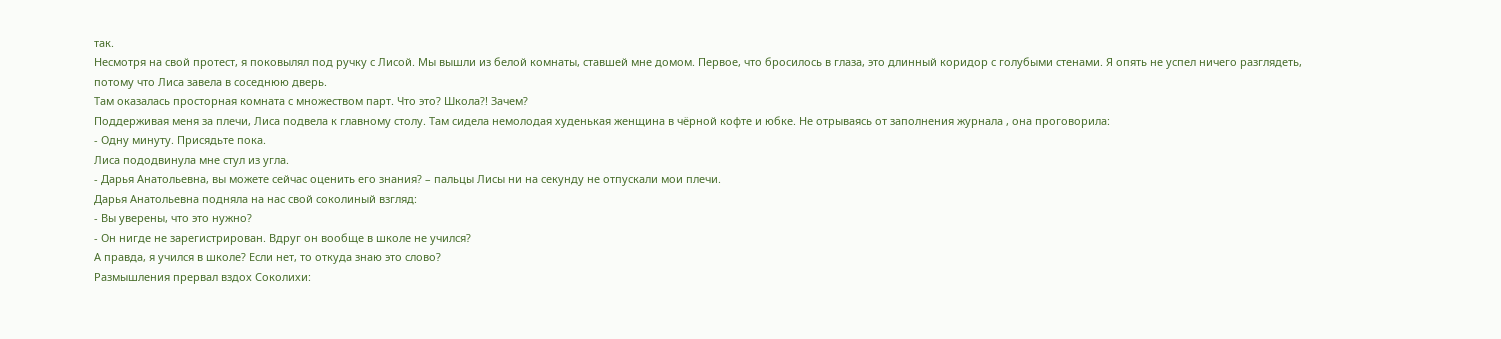так.
Несмотря на свой протест, я поковылял под ручку с Лисой. Мы вышли из белой комнаты, ставшей мне домом. Первое, что бросилось в глаза, это длинный коридор с голубыми стенами. Я опять не успел ничего разглядеть, потому что Лиса завела в соседнюю дверь.
Там оказалась просторная комната с множеством парт. Что это? Школа?! Зачем?
Поддерживая меня за плечи, Лиса подвела к главному столу. Там сидела немолодая худенькая женщина в чёрной кофте и юбке. Не отрываясь от заполнения журнала , она проговорила:
- Одну минуту. Присядьте пока.
Лиса пододвинула мне стул из угла.
- Дарья Анатольевна, вы можете сейчас оценить его знания? – пальцы Лисы ни на секунду не отпускали мои плечи.
Дарья Анатольевна подняла на нас свой соколиный взгляд:
- Вы уверены, что это нужно?
- Он нигде не зарегистрирован. Вдруг он вообще в школе не учился?
А правда, я учился в школе? Если нет, то откуда знаю это слово?
Размышления прервал вздох Соколихи: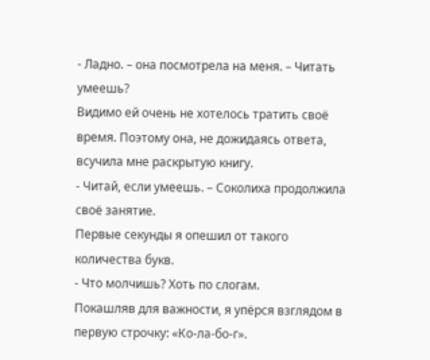- Ладно. – она посмотрела на меня. – Читать умеешь?
Видимо ей очень не хотелось тратить своё время. Поэтому она, не дожидаясь ответа, всучила мне раскрытую книгу.
- Читай, если умеешь. – Соколиха продолжила своё занятие.
Первые секунды я опешил от такого количества букв.
- Что молчишь? Хоть по слогам.
Покашляв для важности, я упёрся взглядом в первую строчку: «Ко-ла-бо-г».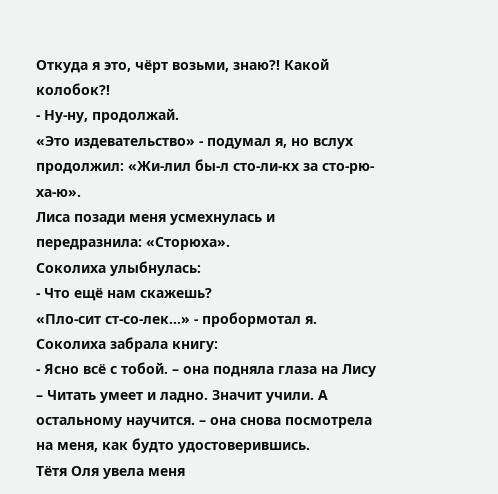Откуда я это, чёрт возьми, знаю?! Какой колобок?!
- Ну-ну, продолжай.
«Это издевательство» - подумал я, но вслух продолжил: «Жи-лил бы-л сто-ли-кх за сто-рю-ха-ю».
Лиса позади меня усмехнулась и передразнила: «Сторюха».
Соколиха улыбнулась:
- Что ещё нам скажешь?
«Пло-сит ст-со-лек…» - пробормотал я. Соколиха забрала книгу:
- Ясно всё с тобой. – она подняла глаза на Лису – Читать умеет и ладно. Значит учили. А остальному научится. – она снова посмотрела на меня, как будто удостоверившись.
Тётя Оля увела меня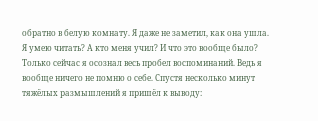обратно в белую комнату. Я даже не заметил, как она ушла.
Я умею читать? А кто меня учил? И что это вообще было?
Только сейчас я осознал весь пробел воспоминаний. Ведь я вообще ничего не помню о себе. Спустя несколько минут тяжёлых размышлений я пришёл к выводу: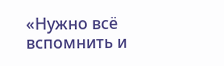«Нужно всё вспомнить и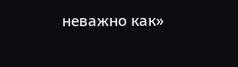неважно как»